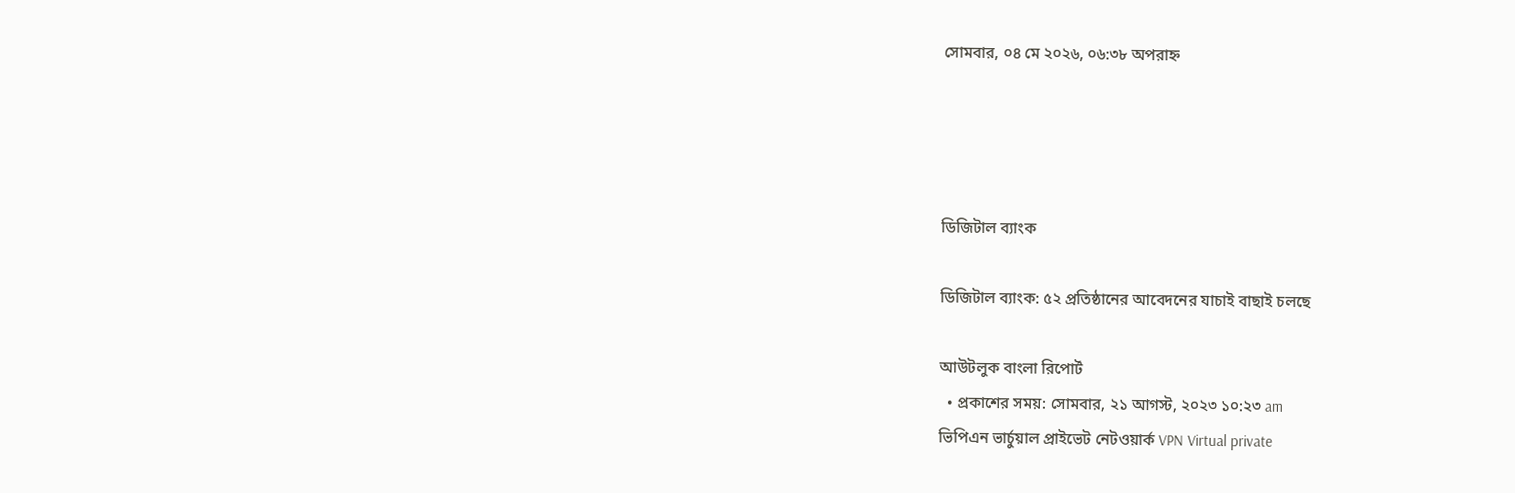সোমবার, ০৪ মে ২০২৬, ০৬:৩৮ অপরাহ্ন




ডিজিটাল ব্যাংক

ডিজিটাল ব্যাংক: ৫২ প্রতিষ্ঠানের আবেদনের যাচাই বাছাই চলছে

আউটলুক বাংলা রিপোর্ট
  • প্রকাশের সময়: সোমবার, ২১ আগস্ট, ২০২৩ ১০:২৩ am
ভিপিএন ভার্চুয়াল প্রাইভেট নেটওয়ার্ক VPN Virtual private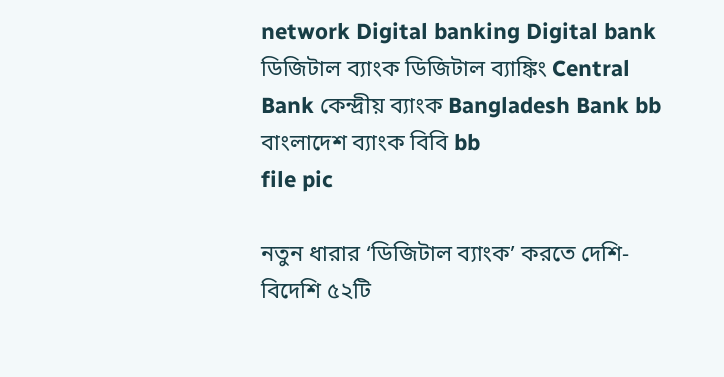network Digital banking Digital bank ডিজিটাল ব্যাংক ডিজিটাল ব্যাঙ্কিং Central Bank কেন্দ্রীয় ব্যাংক Bangladesh Bank bb বাংলাদেশ ব্যাংক বিবি bb
file pic

নতুন ধারার ‘ডিজিটাল ব্যাংক’ করতে দেশি-বিদেশি ৫২টি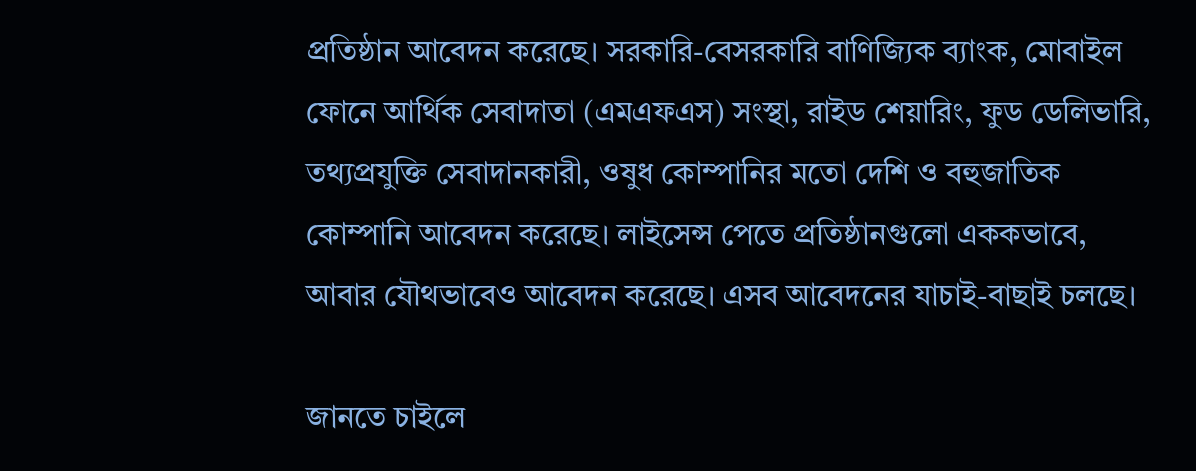প্রতিষ্ঠান আবেদন করেছে। সরকারি-বেসরকারি বাণিজ্যিক ব্যাংক, মোবাইল ফোনে আর্থিক সেবাদাতা (এমএফএস) সংস্থা, রাইড শেয়ারিং, ফুড ডেলিভারি, তথ্যপ্রযুক্তি সেবাদানকারী, ওষুধ কোম্পানির মতো দেশি ও বহুজাতিক কোম্পানি আবেদন করেছে। লাইসেন্স পেতে প্রতিষ্ঠানগুলো এককভাবে, আবার যৌথভাবেও আবেদন করেছে। এসব আবেদনের যাচাই-বাছাই চলছে।

জানতে চাইলে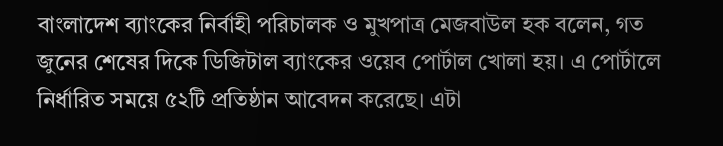বাংলাদেশ ব্যাংকের নির্বাহী পরিচালক ও মুখপাত্র মেজবাউল হক বলেন, গত জুনের শেষের দিকে ডিজিটাল ব্যাংকের ওয়েব পোর্টাল খোলা হয়। এ পোর্টালে নির্ধারিত সময়ে ৫২টি প্রতিষ্ঠান আবেদন করেছে। এটা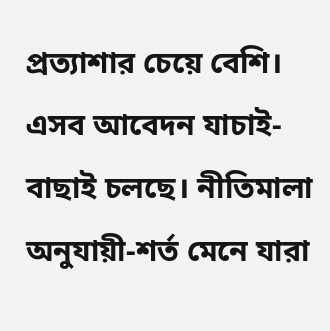প্রত্যাশার চেয়ে বেশি। এসব আবেদন যাচাই-বাছাই চলছে। নীতিমালা অনুযায়ী-শর্ত মেনে যারা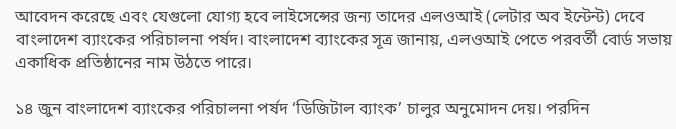আবেদন করেছে এবং যেগুলো যোগ্য হবে লাইসেন্সের জন্য তাদের এলওআই (লেটার অব ইন্টেন্ট) দেবে বাংলাদেশ ব্যাংকের পরিচালনা পর্ষদ। বাংলাদেশ ব্যাংকের সূত্র জানায়, এলওআই পেতে পরবর্তী বোর্ড সভায় একাধিক প্রতিষ্ঠানের নাম উঠতে পারে।

১৪ জুন বাংলাদেশ ব্যাংকের পরিচালনা পর্ষদ ‘ডিজিটাল ব্যাংক’ চালুর অনুমোদন দেয়। পরদিন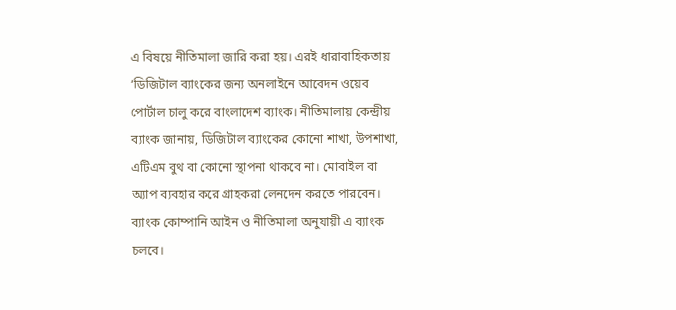এ বিষয়ে নীতিমালা জারি করা হয়। এরই ধারাবাহিকতায় ‘ডিজিটাল ব্যাংকের জন্য অনলাইনে আবেদন ওয়েব পোর্টাল চালু করে বাংলাদেশ ব্যাংক। নীতিমালায় কেন্দ্রীয় ব্যাংক জানায়, ডিজিটাল ব্যাংকের কোনো শাখা, উপশাখা, এটিএম বুথ বা কোনো স্থাপনা থাকবে না। মোবাইল বা অ্যাপ ব্যবহার করে গ্রাহকরা লেনদেন করতে পারবেন। ব্যাংক কোম্পানি আইন ও নীতিমালা অনুযায়ী এ ব্যাংক চলবে।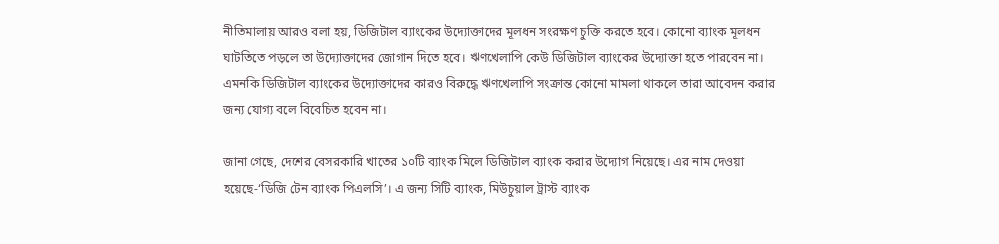নীতিমালায় আরও বলা হয়, ডিজিটাল ব্যাংকের উদ্যোক্তাদের মূলধন সংরক্ষণ চুক্তি করতে হবে। কোনো ব্যাংক মূলধন ঘাটতিতে পড়লে তা উদ্যোক্তাদের জোগান দিতে হবে। ঋণখেলাপি কেউ ডিজিটাল ব্যাংকের উদ্যোক্তা হতে পারবেন না। এমনকি ডিজিটাল ব্যাংকের উদ্যোক্তাদের কারও বিরুদ্ধে ঋণখেলাপি সংক্রান্ত কোনো মামলা থাকলে তারা আবেদন করার জন্য যোগ্য বলে বিবেচিত হবেন না।

জানা গেছে, দেশের বেসরকারি খাতের ১০টি ব্যাংক মিলে ডিজিটাল ব্যাংক করার উদ্যোগ নিয়েছে। এর নাম দেওয়া হয়েছে-‘ডিজি টেন ব্যাংক পিএলসি’। এ জন্য সিটি ব্যাংক, মিউচুয়াল ট্রাস্ট ব্যাংক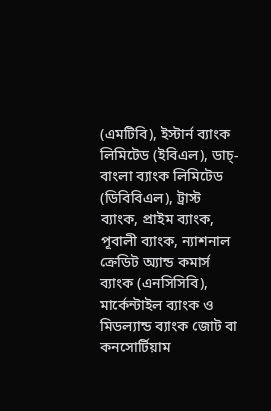(এমটিবি), ইস্টার্ন ব্যাংক লিমিটেড (ইবিএল), ডাচ্-বাংলা ব্যাংক লিমিটেড (ডিবিবিএল), ট্রাস্ট ব্যাংক, প্রাইম ব্যাংক, পূবালী ব্যাংক, ন্যাশনাল ক্রেডিট অ্যান্ড কমার্স ব্যাংক (এনসিসিবি), মার্কেন্টাইল ব্যাংক ও মিডল্যান্ড ব্যাংক জোট বা কনসোর্টিয়াম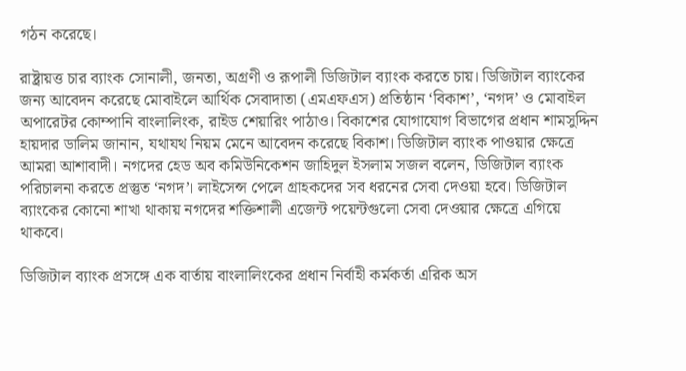গঠন করেছে।

রাষ্ট্রায়ত্ত চার ব্যাংক সোনালী, জনতা, অগ্রণী ও রূপালী ডিজিটাল ব্যাংক করতে চায়। ডিজিটাল ব্যাংকের জন্য আবেদন করেছে মোবাইলে আর্থিক সেবাদাতা (এমএফএস) প্রতিষ্ঠান ‘বিকাশ’, ‘নগদ’ ও মোবাইল অপারেটর কোম্পানি বাংলালিংক, রাইড শেয়ারিং পাঠাও। বিকাশের যোগাযোগ বিভাগের প্রধান শামসুদ্দিন হায়দার ডালিম জানান, যথাযথ নিয়ম মেনে আবেদন করেছে বিকাশ। ডিজিটাল ব্যাংক পাওয়ার ক্ষেত্রে আমরা আশাবাদী। নগদের হেড অব কমিউনিকেশন জাহিদুল ইসলাম সজল বলেন, ডিজিটাল ব্যাংক পরিচালনা করতে প্রস্তুত ‘নগদ’। লাইসেন্স পেলে গ্রাহকদের সব ধরনের সেবা দেওয়া হবে। ডিজিটাল ব্যাংকের কোনো শাখা থাকায় নগদের শক্তিশালী এজেন্ট পয়েন্টগুলো সেবা দেওয়ার ক্ষেত্রে এগিয়ে থাকবে।

ডিজিটাল ব্যাংক প্রসঙ্গে এক বার্তায় বাংলালিংকের প্রধান নির্বাহী কর্মকর্তা এরিক অস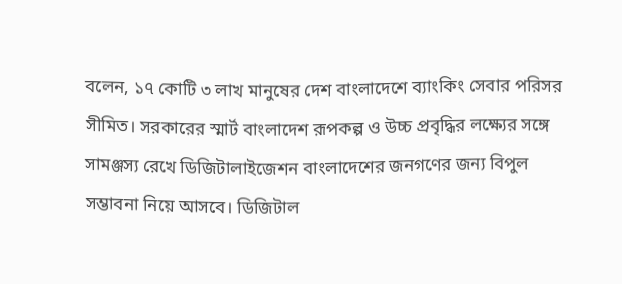বলেন, ১৭ কোটি ৩ লাখ মানুষের দেশ বাংলাদেশে ব্যাংকিং সেবার পরিসর সীমিত। সরকারের স্মার্ট বাংলাদেশ রূপকল্প ও উচ্চ প্রবৃদ্ধির লক্ষ্যের সঙ্গে সামঞ্জস্য রেখে ডিজিটালাইজেশন বাংলাদেশের জনগণের জন্য বিপুল সম্ভাবনা নিয়ে আসবে। ডিজিটাল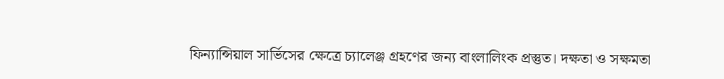ফিন্যান্সিয়াল সার্ভিসের ক্ষেত্রে চ্যালেঞ্জ গ্রহণের জন্য বাংলালিংক প্রস্তুত। দক্ষতা ও সক্ষমতা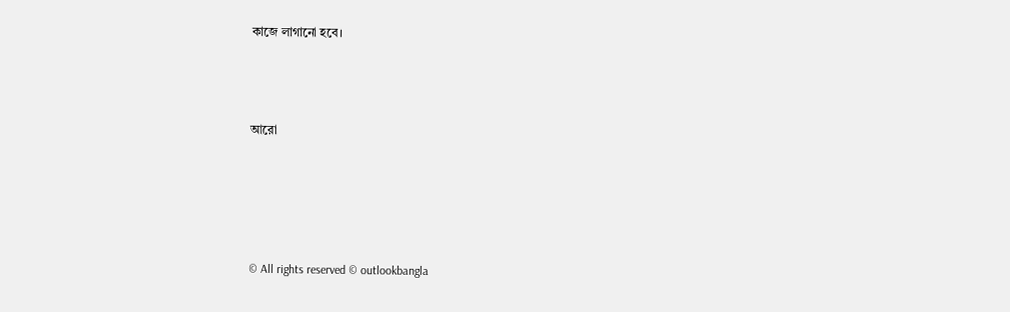কাজে লাগানো হবে।




আরো






© All rights reserved © outlookbangla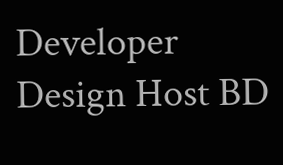Developer Design Host BD